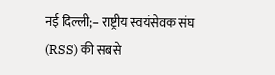नई दिल्ली;– राष्ट्रीय स्वयंसेवक संघ (RSS) की सबसे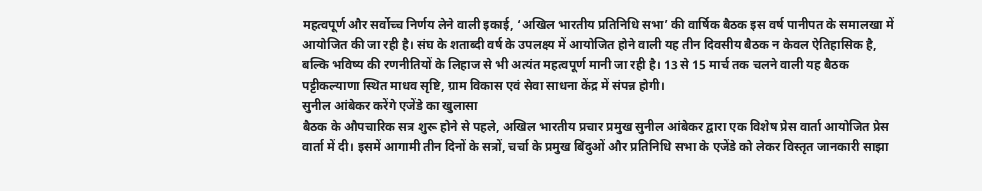महत्वपूर्ण और सर्वोच्च निर्णय लेने वाली इकाई, ‘अखिल भारतीय प्रतिनिधि सभा’ की वार्षिक बैठक इस वर्ष पानीपत के समालखा में आयोजित की जा रही है। संघ के शताब्दी वर्ष के उपलक्ष्य में आयोजित होने वाली यह तीन दिवसीय बैठक न केवल ऐतिहासिक है, बल्कि भविष्य की रणनीतियों के लिहाज से भी अत्यंत महत्वपूर्ण मानी जा रही है। 13 से 15 मार्च तक चलने वाली यह बैठक पट्टीकल्याणा स्थित माधव सृष्टि, ग्राम विकास एवं सेवा साधना केंद्र में संपन्न होगी।
सुनील आंबेकर करेंगे एजेंडे का खुलासा
बैठक के औपचारिक सत्र शुरू होने से पहले, अखिल भारतीय प्रचार प्रमुख सुनील आंबेकर द्वारा एक विशेष प्रेस वार्ता आयोजित प्रेस वार्ता में दी। इसमें आगामी तीन दिनों के सत्रों, चर्चा के प्रमुख बिंदुओं और प्रतिनिधि सभा के एजेंडे को लेकर विस्तृत जानकारी साझा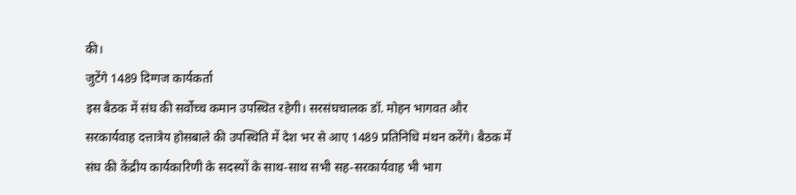की।
जुटेंगे 1489 दिग्गज कार्यकर्ता
इस बैठक में संघ की सर्वोच्च कमान उपस्थित रहेगी। सरसंघचालक डॉ. मोहन भागवत और सरकार्यवाह दत्तात्रेय होसबाले की उपस्थिति में देश भर से आए 1489 प्रतिनिधि मंथन करेंगे। बैठक में संघ की केंद्रीय कार्यकारिणी के सदस्यों के साथ-साथ सभी सह-सरकार्यवाह भी भाग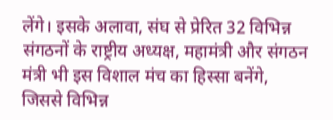लेंगे। इसके अलावा, संघ से प्रेरित 32 विभिन्न संगठनों के राष्ट्रीय अध्यक्ष, महामंत्री और संगठन मंत्री भी इस विशाल मंच का हिस्सा बनेंगे, जिससे विभिन्न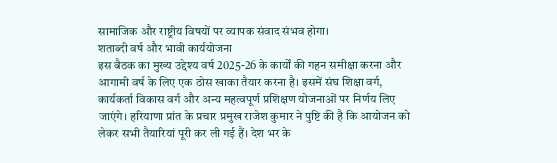सामाजिक और राष्ट्रीय विषयों पर व्यापक संवाद संभव होगा।
शताब्दी वर्ष और भावी कार्ययोजना
इस बैठक का मुख्य उद्देश्य वर्ष 2025-26 के कार्यों की गहन समीक्षा करना और आगामी वर्ष के लिए एक ठोस खाका तैयार करना है। इसमें संघ शिक्षा वर्ग, कार्यकर्ता विकास वर्ग और अन्य महत्वपूर्ण प्रशिक्षण योजनाओं पर निर्णय लिए जाएंगे। हरियाणा प्रांत के प्रचार प्रमुख राजेश कुमार ने पुष्टि की है कि आयोजन को लेकर सभी तैयारियां पूरी कर ली गई हैं। देश भर के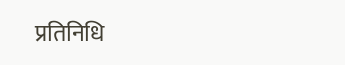प्रतिनिधि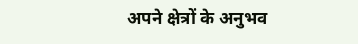अपने क्षेत्रों के अनुभव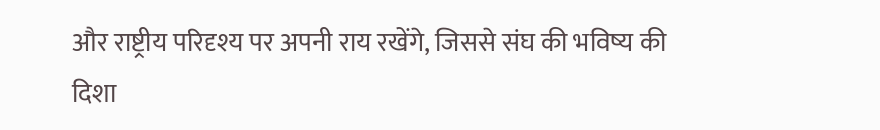और राष्ट्रीय परिदृश्य पर अपनी राय रखेंगे, जिससे संघ की भविष्य की दिशा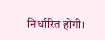निर्धारित होगी।